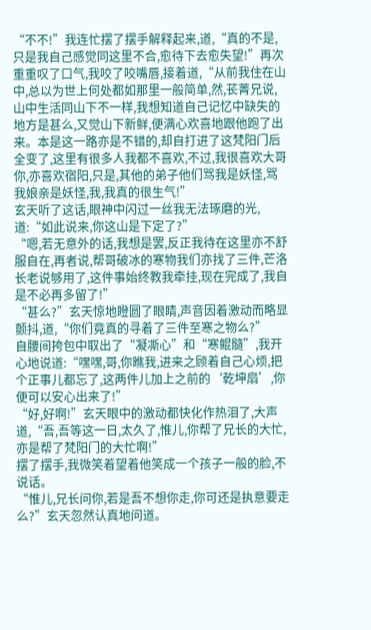“不不!”我连忙摆了摆手解释起来,道,“真的不是,只是我自己感觉同这里不合,愈待下去愈失望!”再次重重叹了口气,我咬了咬嘴唇,接着道,“从前我住在山中,总以为世上何处都如那里一般简单,然,苌菁兄说,山中生活同山下不一样,我想知道自己记忆中缺失的地方是甚么,又觉山下新鲜,便满心欢喜地跟他跑了出来。本是这一路亦是不错的,却自打进了这梵阳门后全变了,这里有很多人我都不喜欢,不过,我很喜欢大哥你,亦喜欢宿阳,只是,其他的弟子他们骂我是妖怪,骂我娘亲是妖怪,我,我真的很生气!”
玄天听了这话,眼神中闪过一丝我无法琢磨的光,道:“如此说来,你这山是下定了?”
“嗯,若无意外的话,我想是罢,反正我待在这里亦不舒服自在,再者说,帮哥破冰的寒物我们亦找了三件,芒洛长老说够用了,这件事始终教我牵挂,现在完成了,我自是不必再多留了!”
“甚么?”玄天惊地瞪圆了眼睛,声音因着激动而略显颤抖,道,“你们竟真的寻着了三件至寒之物么?”
自腰间挎包中取出了“凝凘心”和“寒鲲髓”,我开心地说道:“嘿嘿,哥,你瞧我,进来之顾着自己心烦,把个正事儿都忘了,这两件儿加上之前的‘乾坤扇’,你便可以安心出来了!”
“好,好啊!”玄天眼中的激动都快化作热泪了,大声道,“吾,吾等这一日,太久了,惟儿,你帮了兄长的大忙,亦是帮了梵阳门的大忙啊!”
摆了摆手,我微笑着望着他笑成一个孩子一般的脸,不说话。
“惟儿,兄长问你,若是吾不想你走,你可还是执意要走么?”玄天忽然认真地问道。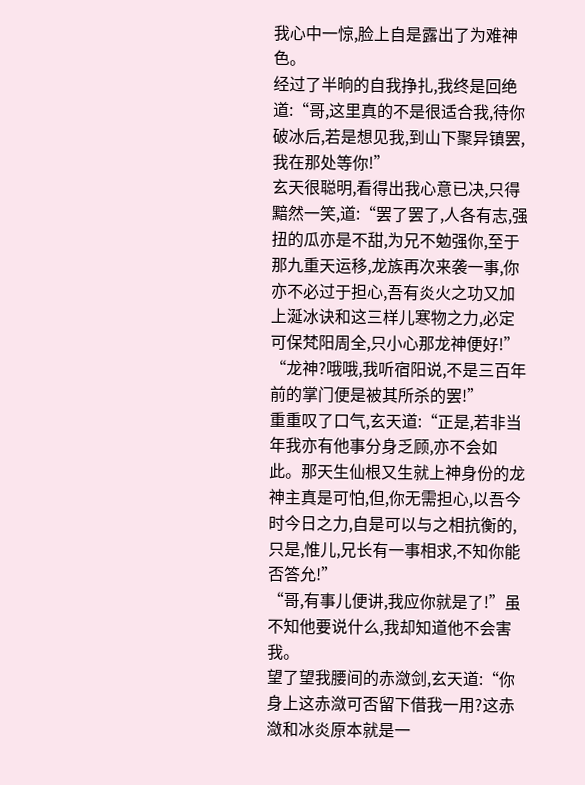我心中一惊,脸上自是露出了为难神色。
经过了半晌的自我挣扎,我终是回绝道:“哥,这里真的不是很适合我,待你破冰后,若是想见我,到山下聚异镇罢,我在那处等你!”
玄天很聪明,看得出我心意已决,只得黯然一笑,道:“罢了罢了,人各有志,强扭的瓜亦是不甜,为兄不勉强你,至于那九重天运移,龙族再次来袭一事,你亦不必过于担心,吾有炎火之功又加上涎冰诀和这三样儿寒物之力,必定可保梵阳周全,只小心那龙神便好!”
“龙神?哦哦,我听宿阳说,不是三百年前的掌门便是被其所杀的罢!”
重重叹了口气,玄天道:“正是,若非当年我亦有他事分身乏顾,亦不会如此。那天生仙根又生就上神身份的龙神主真是可怕,但,你无需担心,以吾今时今日之力,自是可以与之相抗衡的,只是,惟儿,兄长有一事相求,不知你能否答允!”
“哥,有事儿便讲,我应你就是了!”虽不知他要说什么,我却知道他不会害我。
望了望我腰间的赤潋剑,玄天道:“你身上这赤潋可否留下借我一用?这赤潋和冰炎原本就是一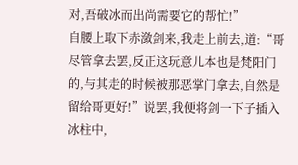对,吾破冰而出尚需要它的帮忙!”
自腰上取下赤潋剑来,我走上前去,道:“哥尽管拿去罢,反正这玩意儿本也是梵阳门的,与其走的时候被那恶掌门拿去,自然是留给哥更好!”说罢,我便将剑一下子插入冰柱中,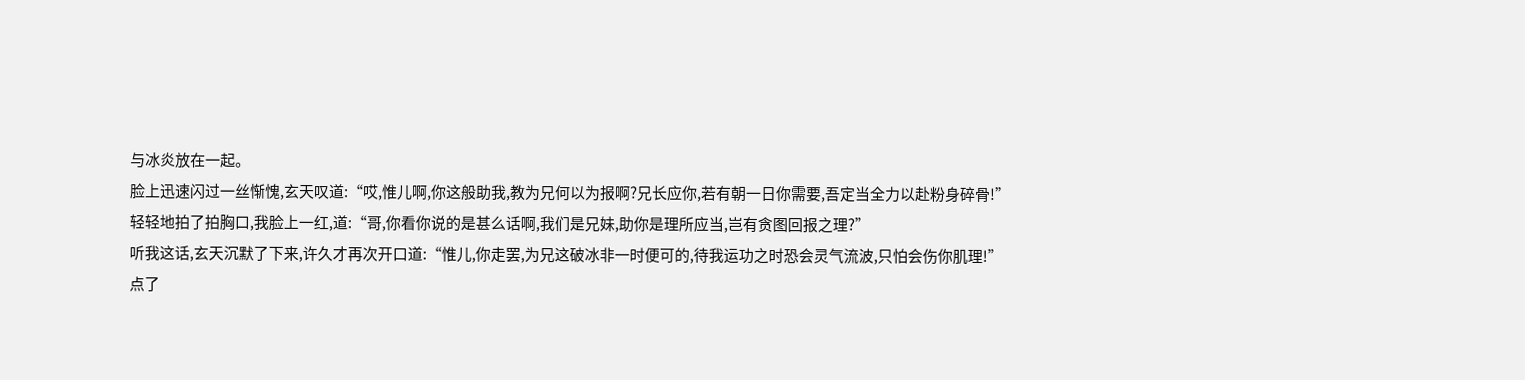与冰炎放在一起。
脸上迅速闪过一丝惭愧,玄天叹道:“哎,惟儿啊,你这般助我,教为兄何以为报啊?兄长应你,若有朝一日你需要,吾定当全力以赴粉身碎骨!”
轻轻地拍了拍胸口,我脸上一红,道:“哥,你看你说的是甚么话啊,我们是兄妹,助你是理所应当,岂有贪图回报之理?”
听我这话,玄天沉默了下来,许久才再次开口道:“惟儿,你走罢,为兄这破冰非一时便可的,待我运功之时恐会灵气流波,只怕会伤你肌理!”
点了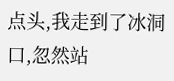点头,我走到了冰洞口,忽然站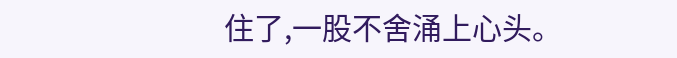住了,一股不舍涌上心头。